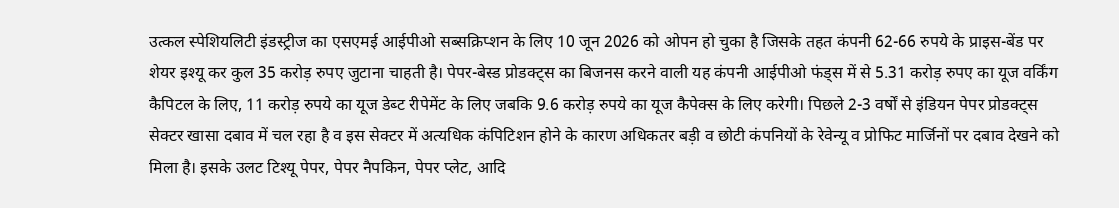उत्कल स्पेशियलिटी इंडस्ट्रीज का एसएमई आईपीओ सब्सक्रिप्शन के लिए 10 जून 2026 को ओपन हो चुका है जिसके तहत कंपनी 62-66 रुपये के प्राइस-बेंड पर शेयर इश्यू कर कुल 35 करोड़ रुपए जुटाना चाहती है। पेपर-बेस्ड प्रोडक्ट्स का बिजनस करने वाली यह कंपनी आईपीओ फंड्स में से 5.31 करोड़ रुपए का यूज वर्किंग कैपिटल के लिए, 11 करोड़ रुपये का यूज डेब्ट रीपेमेंट के लिए जबकि 9.6 करोड़ रुपये का यूज कैपेक्स के लिए करेगी। पिछले 2-3 वर्षों से इंडियन पेपर प्रोडक्ट्स सेक्टर खासा दबाव में चल रहा है व इस सेक्टर में अत्यधिक कंपिटिशन होने के कारण अधिकतर बड़ी व छोटी कंपनियों के रेवेन्यू व प्रोफिट मार्जिनों पर दबाव देखने को मिला है। इसके उलट टिश्यू पेपर, पेपर नैपकिन, पेपर प्लेट, आदि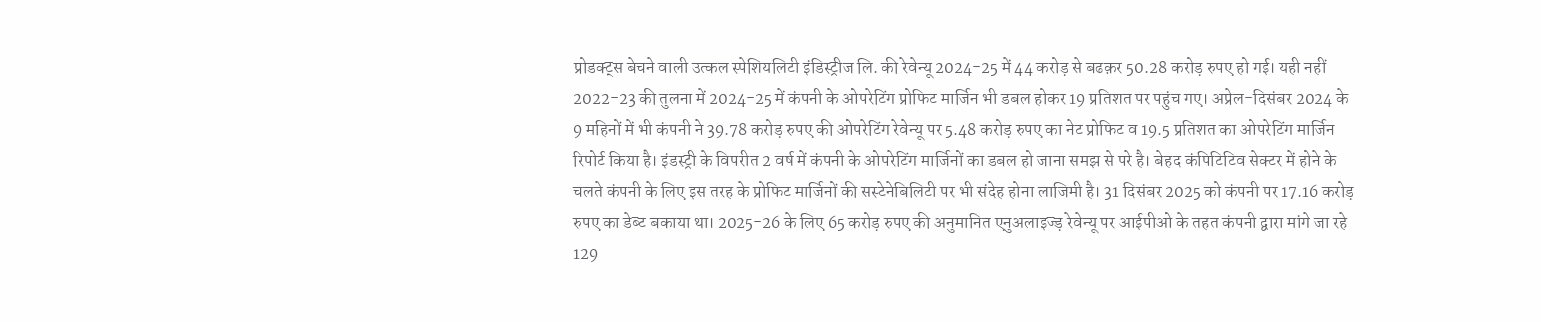प्रोडक्ट्स बेचने वाली उत्कल स्पेशियलिटी इंडिस्ट्रीज लि. की रेवेन्यू 2024-25 में 44 करोड़ से बढक़र 50.28 करोड़ रुपए हो गई। यही नहीं 2022-23 की तुलना में 2024-25 में कंपनी के ओपरेटिंग प्रोफिट मार्जिन भी डबल होकर 19 प्रतिशत पर पहुंच गए। अप्रेल-दिसंबर 2024 के 9 महिनों में भी कंपनी ने 39.78 करोड़ रुपए की ओपरेटिंग रेवेन्यू पर 5.48 करोड़ रुपए का नेट प्रोफिट व 19.5 प्रतिशत का ओपरेटिंग मार्जिन रिपोर्ट किया है। इंडस्ट्री के विपरीत 2 वर्ष में कंपनी के ओपरेटिंग मार्जिनों का डबल हो जाना समझ से परे है। बेहद कंपिटिटिव सेक्टर में होने के चलते कंपनी के लिए इस तरह के प्रोफिट मार्जिनों की सस्टेनेबिलिटी पर भी संदेह होना लाजिमी है। 31 दिसंबर 2025 को कंपनी पर 17.16 करोड़ रुपए का डेब्ट बकाया था। 2025-26 के लिए 65 करोड़ रुपए की अनुमानित एनुअलाइज्ड़ रेवेन्यू पर आईपीओ के तहत कंपनी द्वारा मांगे जा रहे 129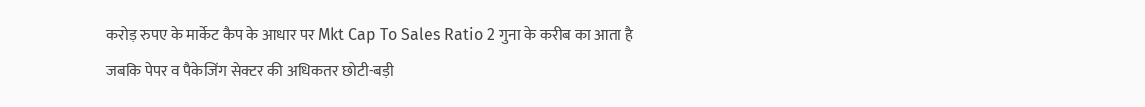करोड़ रुपए के मार्केट कैप के आधार पर Mkt Cap To Sales Ratio 2 गुना के करीब का आता है जबकि पेपर व पैकेजिंग सेक्टर की अधिकतर छोटी-बड़ी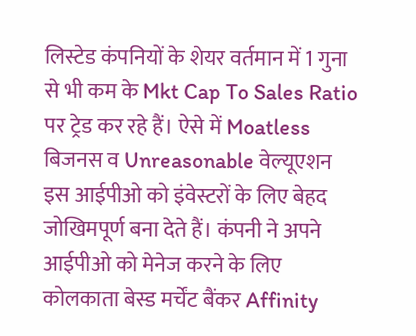लिस्टेड कंपनियों के शेयर वर्तमान में 1 गुना से भी कम के Mkt Cap To Sales Ratio पर ट्रेड कर रहे हैं। ऐसे में Moatless बिजनस व Unreasonable वेल्यूएशन इस आईपीओ को इंवेस्टरों के लिए बेहद जोखिमपूर्ण बना देते हैं। कंपनी ने अपने आईपीओ को मेनेज करने के लिए कोलकाता बेस्ड मर्चेंट बैंकर Affinity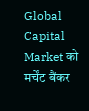Global Capital Market को मर्चेंट बैंकर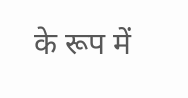के रूप में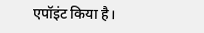एपॉइंट किया है।